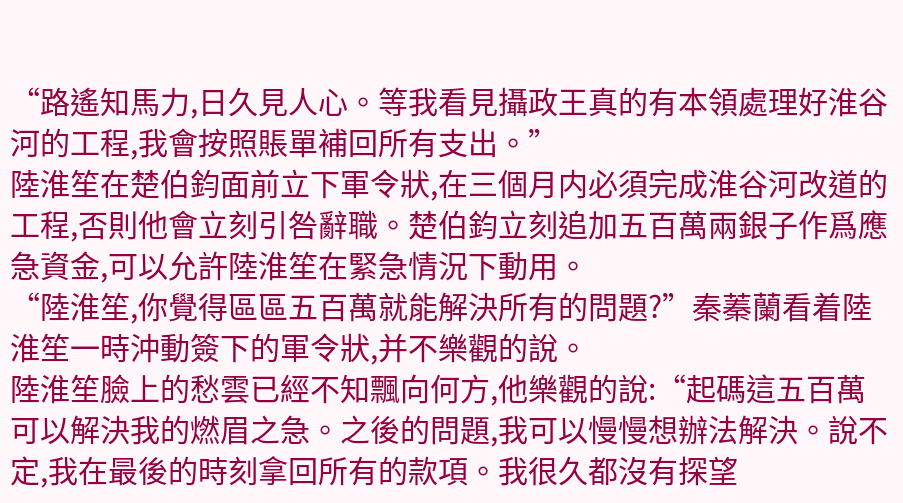“路遙知馬力,日久見人心。等我看見攝政王真的有本領處理好淮谷河的工程,我會按照賬單補回所有支出。”
陸淮笙在楚伯鈞面前立下軍令狀,在三個月内必須完成淮谷河改道的工程,否則他會立刻引咎辭職。楚伯鈞立刻追加五百萬兩銀子作爲應急資金,可以允許陸淮笙在緊急情況下動用。
“陸淮笙,你覺得區區五百萬就能解決所有的問題?”秦蓁蘭看着陸淮笙一時沖動簽下的軍令狀,并不樂觀的說。
陸淮笙臉上的愁雲已經不知飄向何方,他樂觀的說:“起碼這五百萬可以解決我的燃眉之急。之後的問題,我可以慢慢想辦法解決。說不定,我在最後的時刻拿回所有的款項。我很久都沒有探望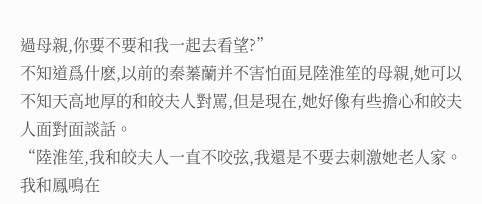過母親,你要不要和我一起去看望?”
不知道爲什麽,以前的秦蓁蘭并不害怕面見陸淮笙的母親,她可以不知天高地厚的和皎夫人對罵,但是現在,她好像有些擔心和皎夫人面對面談話。
“陸淮笙,我和皎夫人一直不咬弦,我還是不要去刺激她老人家。我和鳳鳴在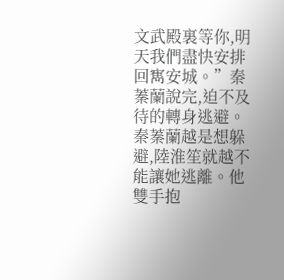文武殿裏等你,明天我們盡快安排回寯安城。”秦蓁蘭說完,迫不及待的轉身逃避。
秦蓁蘭越是想躲避,陸淮笙就越不能讓她逃離。他雙手抱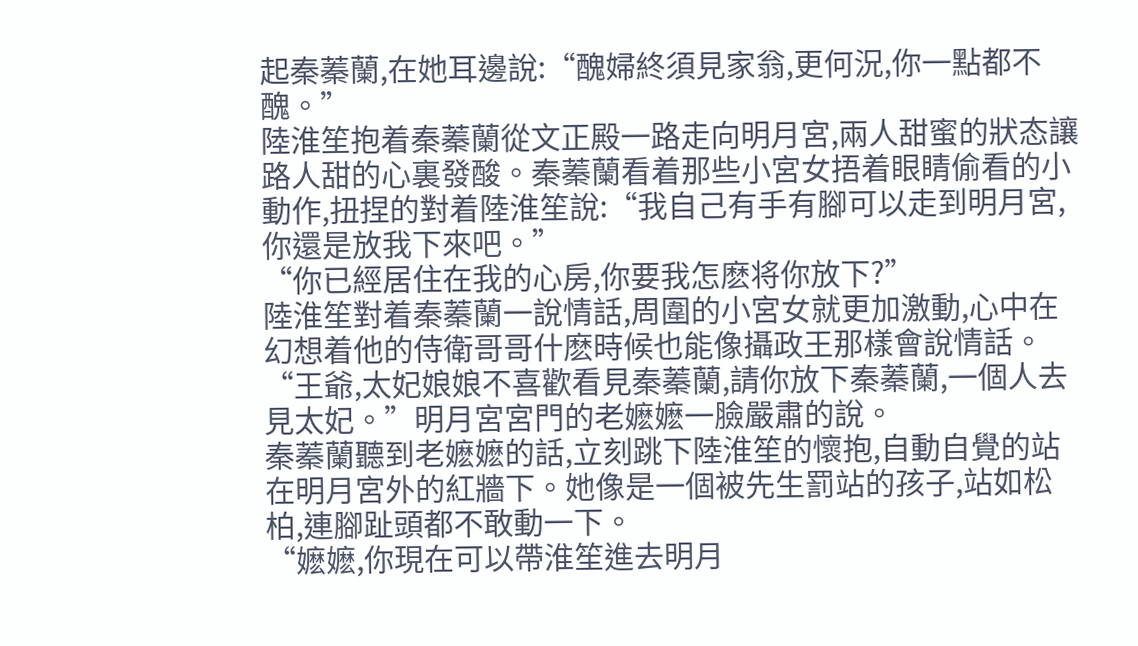起秦蓁蘭,在她耳邊說:“醜婦終須見家翁,更何況,你一點都不醜。”
陸淮笙抱着秦蓁蘭從文正殿一路走向明月宮,兩人甜蜜的狀态讓路人甜的心裏發酸。秦蓁蘭看着那些小宮女捂着眼睛偷看的小動作,扭捏的對着陸淮笙說:“我自己有手有腳可以走到明月宮,你還是放我下來吧。”
“你已經居住在我的心房,你要我怎麽将你放下?”
陸淮笙對着秦蓁蘭一說情話,周圍的小宮女就更加激動,心中在幻想着他的侍衛哥哥什麽時候也能像攝政王那樣會說情話。
“王爺,太妃娘娘不喜歡看見秦蓁蘭,請你放下秦蓁蘭,一個人去見太妃。”明月宮宮門的老嬷嬷一臉嚴肅的說。
秦蓁蘭聽到老嬷嬷的話,立刻跳下陸淮笙的懷抱,自動自覺的站在明月宮外的紅牆下。她像是一個被先生罰站的孩子,站如松柏,連腳趾頭都不敢動一下。
“嬷嬷,你現在可以帶淮笙進去明月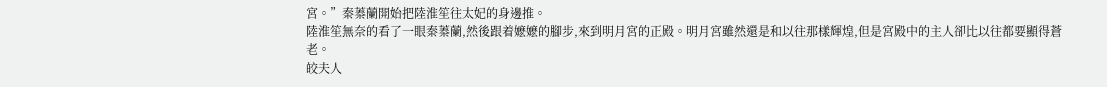宮。”秦蓁蘭開始把陸淮笙往太妃的身邊推。
陸淮笙無奈的看了一眼秦蓁蘭,然後跟着嬷嬷的腳步,來到明月宮的正殿。明月宮雖然還是和以往那樣輝煌,但是宮殿中的主人卻比以往都要顯得蒼老。
皎夫人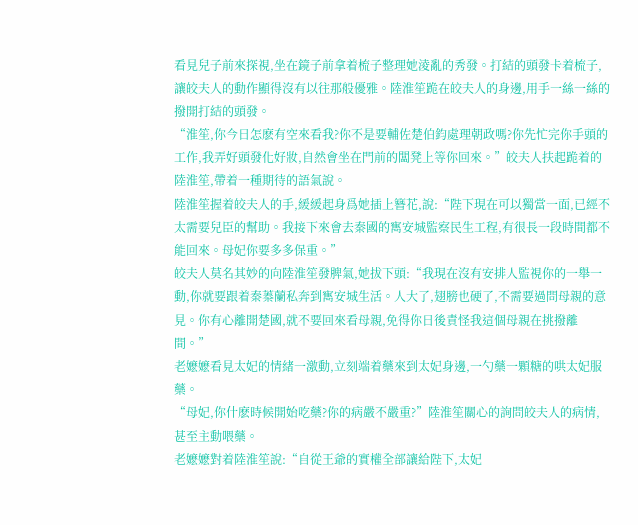看見兒子前來探視,坐在鏡子前拿着梳子整理她淩亂的秀發。打結的頭發卡着梳子,讓皎夫人的動作顯得沒有以往那般優雅。陸淮笙跪在皎夫人的身邊,用手一絲一絲的撥開打結的頭發。
“淮笙,你今日怎麽有空來看我?你不是要輔佐楚伯鈞處理朝政嗎?你先忙完你手頭的工作,我弄好頭發化好妝,自然會坐在門前的闆凳上等你回來。”皎夫人扶起跪着的陸淮笙,帶着一種期待的語氣說。
陸淮笙握着皎夫人的手,緩緩起身爲她插上簪花,說:“陛下現在可以獨當一面,已經不太需要兒臣的幫助。我接下來會去秦國的寯安城監察民生工程,有很長一段時間都不能回來。母妃你要多多保重。”
皎夫人莫名其妙的向陸淮笙發脾氣,她拔下頭:“我現在沒有安排人監視你的一舉一動,你就要跟着秦蓁蘭私奔到寯安城生活。人大了,翅膀也硬了,不需要過問母親的意見。你有心離開楚國,就不要回來看母親,免得你日後責怪我這個母親在挑撥離間。”
老嬷嬷看見太妃的情緒一激動,立刻端着藥來到太妃身邊,一勺藥一顆糖的哄太妃服藥。
“母妃,你什麽時候開始吃藥?你的病嚴不嚴重?”陸淮笙關心的詢問皎夫人的病情,甚至主動喂藥。
老嬷嬷對着陸淮笙說:“自從王爺的實權全部讓給陛下,太妃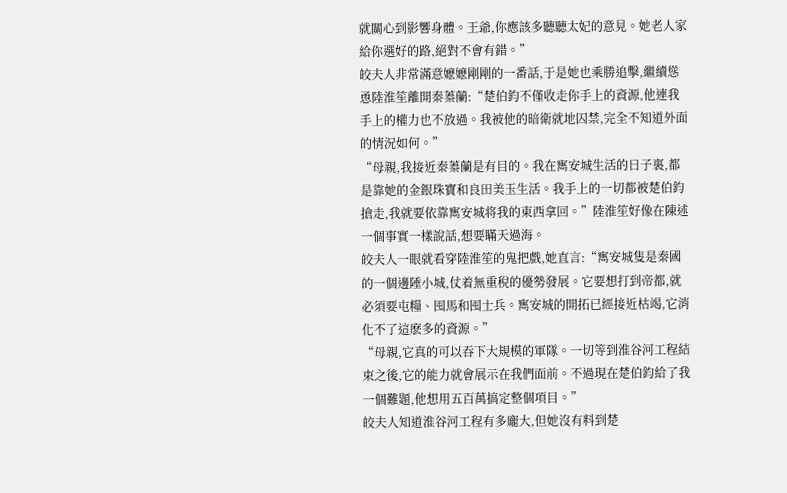就關心到影響身體。王爺,你應該多聽聽太妃的意見。她老人家給你選好的路,絕對不會有錯。”
皎夫人非常滿意嬷嬷剛剛的一番話,于是她也乘勝追擊,繼續慫恿陸淮笙離開秦蓁蘭:“楚伯鈞不僅收走你手上的資源,他連我手上的權力也不放過。我被他的暗衛就地囚禁,完全不知道外面的情況如何。”
“母親,我接近秦蓁蘭是有目的。我在寯安城生活的日子裏,都是靠她的金銀珠寶和良田美玉生活。我手上的一切都被楚伯鈞搶走,我就要依靠寯安城将我的東西拿回。”陸淮笙好像在陳述一個事實一樣說話,想要瞞天過海。
皎夫人一眼就看穿陸淮笙的鬼把戲,她直言:“寯安城隻是秦國的一個邊陲小城,仗着無重稅的優勢發展。它要想打到帝都,就必須要屯糧、囤馬和囤士兵。寯安城的開拓已經接近枯竭,它消化不了這麽多的資源。”
“母親,它真的可以吞下大規模的軍隊。一切等到淮谷河工程結束之後,它的能力就會展示在我們面前。不過現在楚伯鈞給了我一個難題,他想用五百萬搞定整個項目。”
皎夫人知道淮谷河工程有多龐大,但她沒有料到楚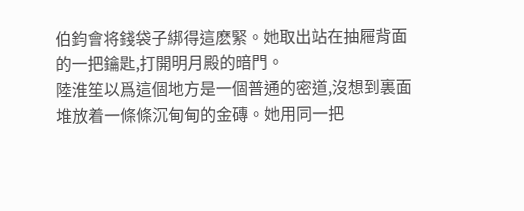伯鈞會将錢袋子綁得這麽緊。她取出站在抽屜背面的一把鑰匙,打開明月殿的暗門。
陸淮笙以爲這個地方是一個普通的密道,沒想到裏面堆放着一條條沉甸甸的金磚。她用同一把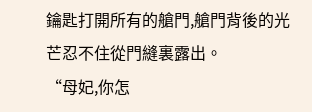鑰匙打開所有的艙門,艙門背後的光芒忍不住從門縫裏露出。
“母妃,你怎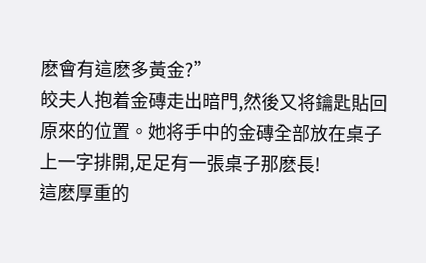麽會有這麽多黃金?”
皎夫人抱着金磚走出暗門,然後又将鑰匙貼回原來的位置。她将手中的金磚全部放在桌子上一字排開,足足有一張桌子那麽長!
這麽厚重的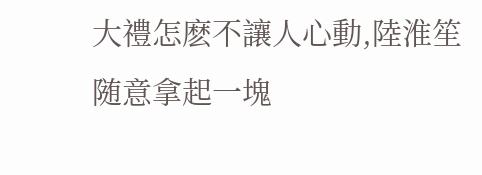大禮怎麽不讓人心動,陸淮笙随意拿起一塊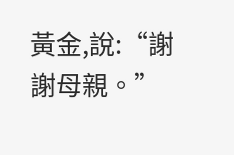黃金,說:“謝謝母親。”